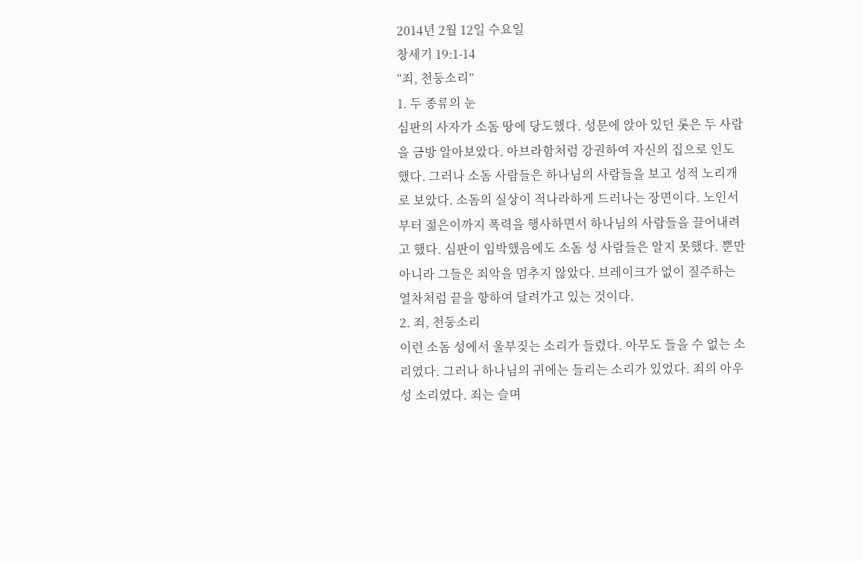2014년 2월 12일 수요일
창세기 19:1-14
“죄, 천둥소리”
1. 두 종류의 눈
심판의 사자가 소돔 땅에 당도했다. 성문에 앉아 있던 롯은 두 사람을 금방 알아보았다. 아브라함처럼 강권하여 자신의 집으로 인도했다. 그러나 소돔 사람들은 하나님의 사람들을 보고 성적 노리개로 보았다. 소돔의 실상이 적나라하게 드러나는 장면이다. 노인서부터 젊은이까지 폭력을 행사하면서 하나님의 사람들을 끌어내려고 했다. 심판이 임박했음에도 소돔 성 사람들은 알지 못했다. 뿐만 아니라 그들은 죄악을 멈추지 않았다. 브레이크가 없이 질주하는 열차처럼 끝을 향하여 달려가고 있는 것이다.
2. 죄, 천둥소리
이런 소돔 성에서 울부짖는 소리가 들렸다. 아무도 들을 수 없는 소리였다. 그러나 하나님의 귀에는 들리는 소리가 있었다. 죄의 아우성 소리였다. 죄는 슬며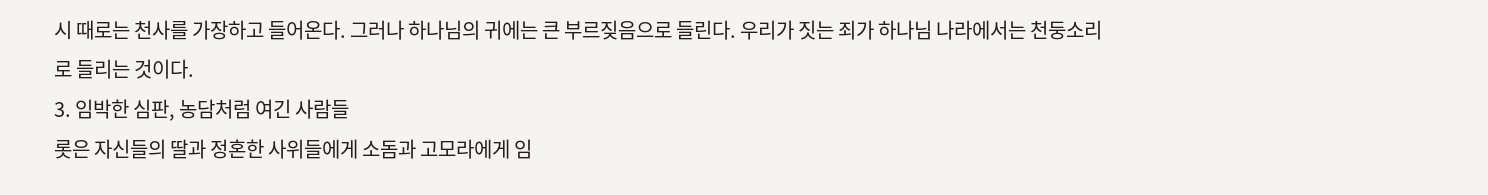시 때로는 천사를 가장하고 들어온다. 그러나 하나님의 귀에는 큰 부르짖음으로 들린다. 우리가 짓는 죄가 하나님 나라에서는 천둥소리로 들리는 것이다.
3. 임박한 심판, 농담처럼 여긴 사람들
롯은 자신들의 딸과 정혼한 사위들에게 소돔과 고모라에게 임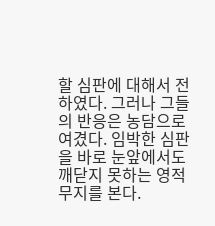할 심판에 대해서 전하였다. 그러나 그들의 반응은 농담으로 여겼다. 임박한 심판을 바로 눈앞에서도 깨닫지 못하는 영적무지를 본다.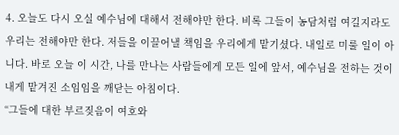4. 오늘도 다시 오실 예수님에 대해서 전해야만 한다. 비록 그들이 농담처럼 여길지라도 우리는 전해야만 한다. 저들을 이끌어낼 책임을 우리에게 맡기셨다. 내일로 미룰 일이 아니다. 바로 오늘 이 시간, 나를 만나는 사람들에게 모든 일에 앞서, 예수님을 전하는 것이 내게 맡겨진 소임임을 깨닫는 아침이다.
“그들에 대한 부르짖음이 여호와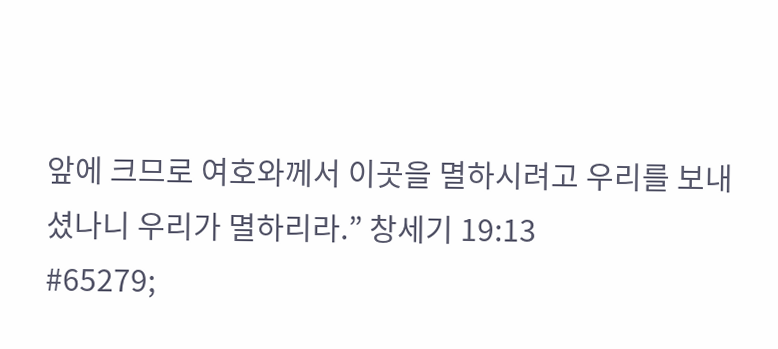앞에 크므로 여호와께서 이곳을 멸하시려고 우리를 보내셨나니 우리가 멸하리라.” 창세기 19:13
#65279;